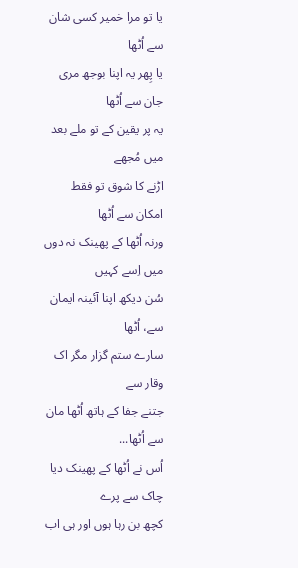یا تو مرا خمیر کسی شان سے اُٹھا
یا پِھر یہ اپنا بوجھ مری جان سے اُٹھا
یہ پر یقین کے تو ملے بعد میں مُجھے
اڑنے کا شوق تو فقط امکان سے اُٹھا
ورنہ اُٹھا کے پھینک نہ دوں میں اِسے کہیں
سُن دیکھ اپنا آئینہ ایمان سے، اُٹھا
سارے ستم گزار مگر اک وقار سے
جتنے جفا کے ہاتھ اُٹھا مان سے اُٹھا...
اُس نے اُٹھا کے پھینک دیا چاک سے پرے
کچھ بن رہا ہوں اور ہی اب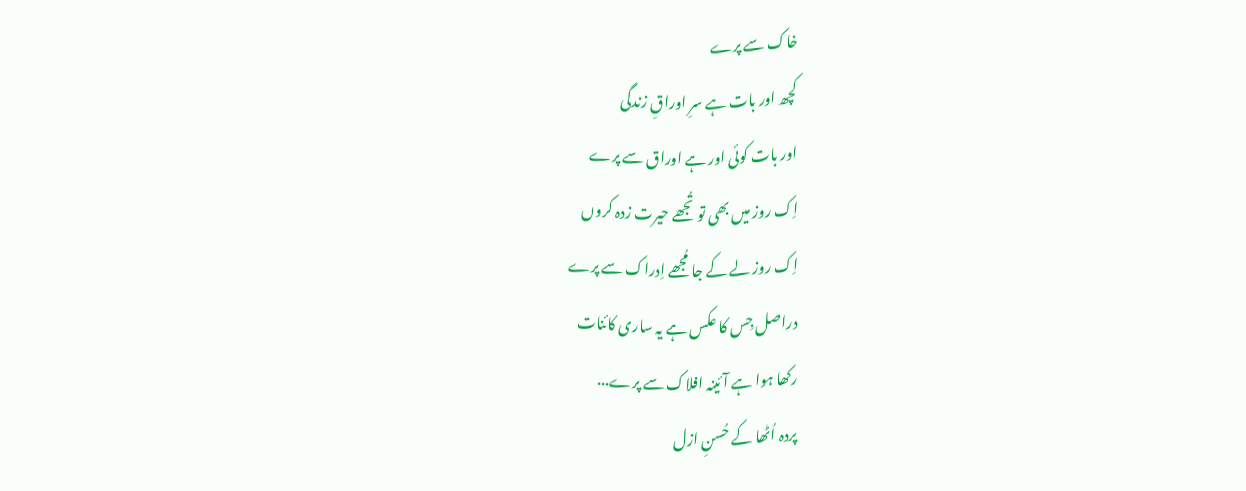خاک سے پرے
کچھ اور بات ہے سرِ اوراقِ زندگی
اور بات کوئی اور ہے اوراق سے پرے
اِک روز میں بھی تو تُجھے حیرت زدہ کروں
اِک روز لے کے جا مُجھے اِدراک سے پرے
دراصل جِس کا عکس ہے یہ ساری کائنات
رکھا ہوا ہے آئینہ افلاک سے پرے...
پردہ اُٹھا کے حُسنِ ازل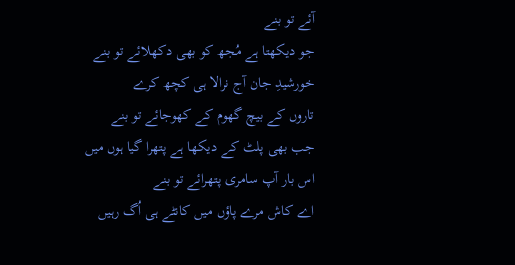آئے تو بنے
جو دیکھتا ہے مُجھ کو بھی دکھلائے تو بنے
خورشیدِ جان آج نرالا ہی کچھ کرے
تاروں کے بیچ گھوم کے کھوجائے تو بنے
جب بھی پلٹ کے دیکھا ہے پتھرا گیا ہوں میں
اس بار آپ سامری پتھرائے تو بنے
اے کاش مرے پاؤں میں کانٹے ہی اُگ رہیں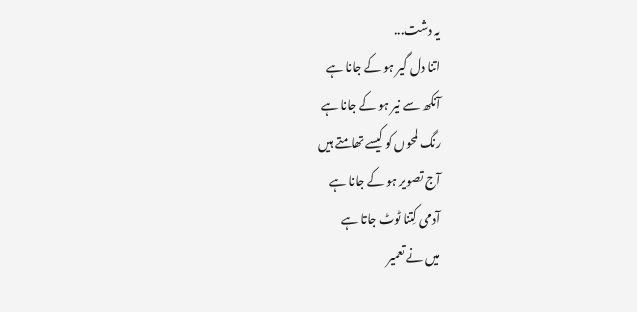یہ دشت...
اتنا دل گیر ہو کے جانا ہے
آنکھ سے نیر ہو کے جانا ہے
رنگ لمحوں کو کیسے تھامتے ہیں
آج تصویر ہو کے جانا ہے
آدمی کِتنا ٹوٹ جاتا ہے
میں نے تعمیر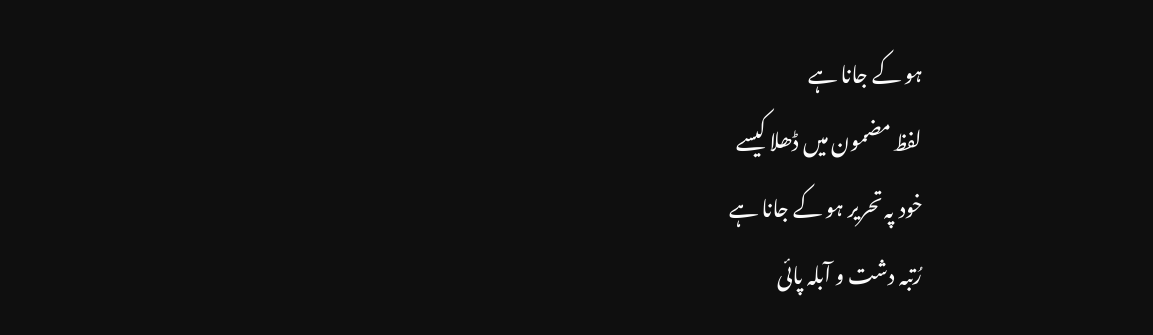ہو کے جانا ہے
لفظ مضمون میں ڈھلا کیسے
خود پہ تحریر ہو کے جانا ہے
رُتبہ دشت و آبلہ پائی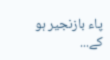پاء بازنجیر ہو کے...